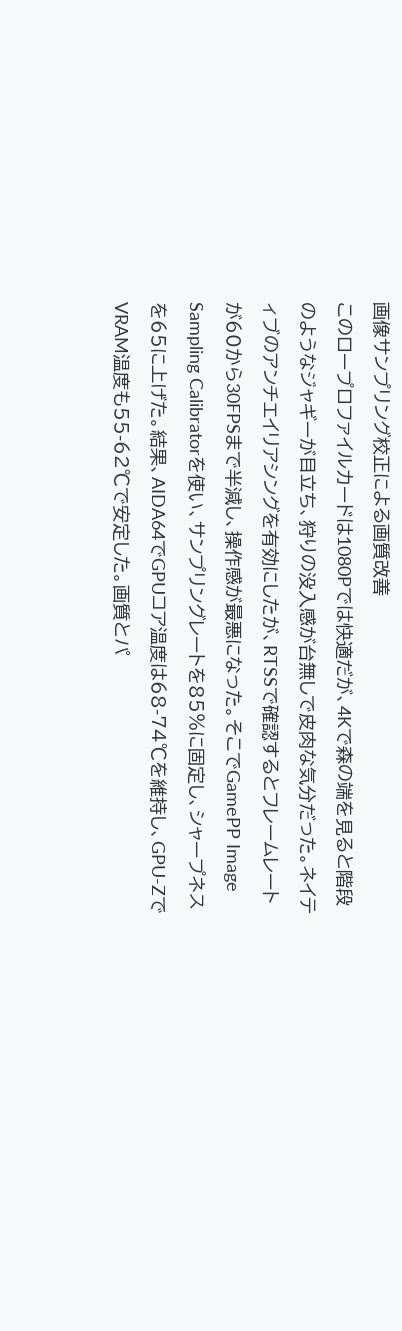画像サンプリング校正による画質改善
このロープロファイルカードは1080Pでは快適だが、4Kで森の端を見ると階段のようなジャギーが目立ち、狩りの没入感が台無しで皮肉な気分だった。ネイティブのアンチエイリアシングを有効にしたが、RTSSで確認するとフレームレートが60から30FPSまで半減し、操作感が最悪になった。そこでGamePP Image Sampling Calibratorを使い、サンプリングレートを85%に固定し、シャープネスを65に上げた。結果、AIDA64でGPUコア温度は68-74℃を維持し、GPU-ZでVRAM温度も55-62℃で安定した。画質とパ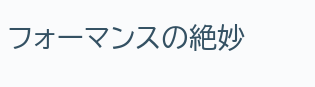フォーマンスの絶妙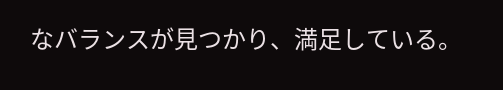なバランスが見つかり、満足している。